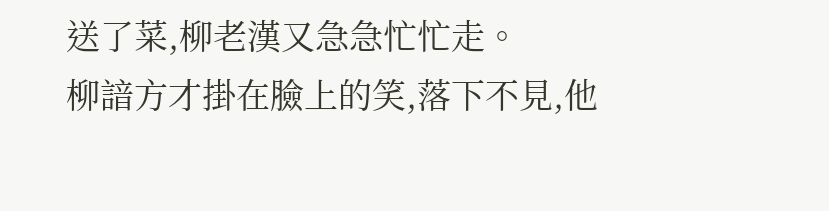送了菜,柳老漢又急急忙忙走。
柳諳方才掛在臉上的笑,落下不見,他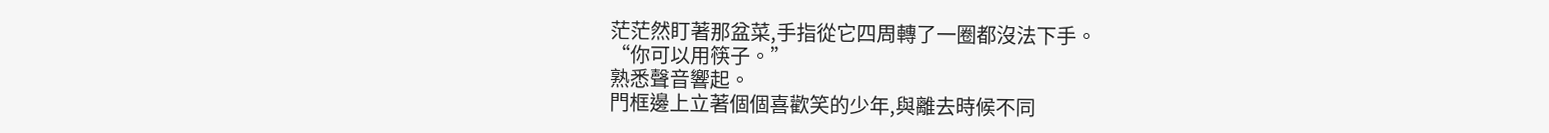茫茫然盯著那盆菜,手指從它四周轉了一圈都沒法下手。
“你可以用筷子。”
熟悉聲音響起。
門框邊上立著個個喜歡笑的少年,與離去時候不同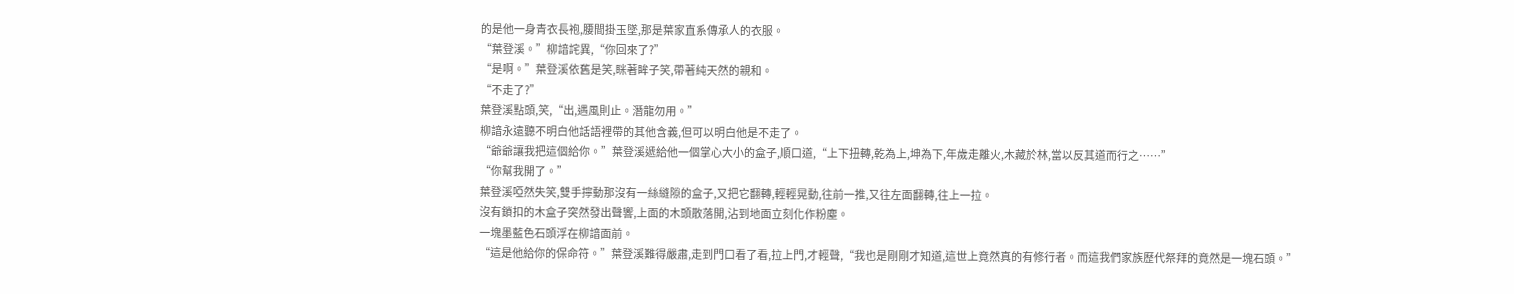的是他一身青衣長袍,腰間掛玉墜,那是葉家直系傳承人的衣服。
“葉登溪。”柳諳詫異,“你回來了?”
“是啊。”葉登溪依舊是笑,眯著眸子笑,帶著純天然的親和。
“不走了?”
葉登溪點頭,笑,“出,遇風則止。潛龍勿用。”
柳諳永遠聽不明白他話語裡帶的其他含義,但可以明白他是不走了。
“爺爺讓我把這個給你。”葉登溪遞給他一個掌心大小的盒子,順口道,“上下扭轉,乾為上,坤為下,年歲走離火,木藏於林,當以反其道而行之……”
“你幫我開了。”
葉登溪啞然失笑,雙手擰動那沒有一絲縫隙的盒子,又把它翻轉,輕輕晃動,往前一推,又往左面翻轉,往上一拉。
沒有鎖扣的木盒子突然發出聲響,上面的木頭散落開,沾到地面立刻化作粉塵。
一塊墨藍色石頭浮在柳諳面前。
“這是他給你的保命符。”葉登溪難得嚴肅,走到門口看了看,拉上門,才輕聲,“我也是剛剛才知道,這世上竟然真的有修行者。而這我們家族歷代祭拜的竟然是一塊石頭。”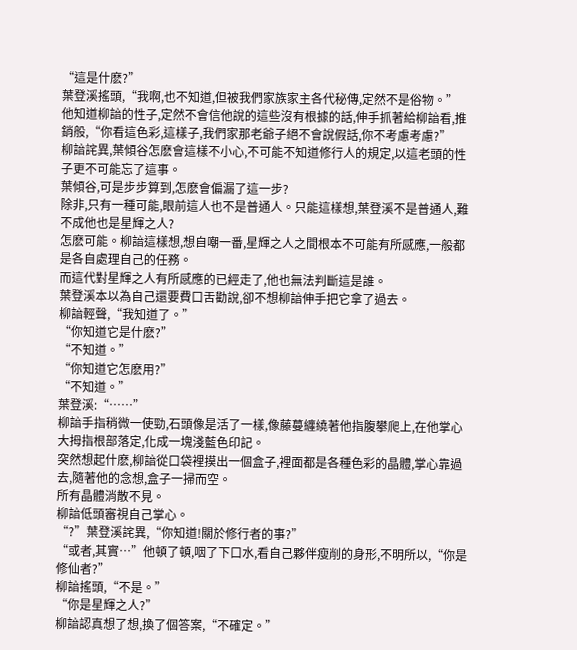“這是什麽?”
葉登溪搖頭,“我啊,也不知道,但被我們家族家主各代秘傳,定然不是俗物。”
他知道柳諳的性子,定然不會信他說的這些沒有根據的話,伸手抓著給柳諳看,推銷般,“你看這色彩,這樣子,我們家那老爺子絕不會說假話,你不考慮考慮?”
柳諳詫異,葉傾谷怎麽會這樣不小心,不可能不知道修行人的規定,以這老頭的性子更不可能忘了這事。
葉傾谷,可是步步算到,怎麽會偏漏了這一步?
除非,只有一種可能,眼前這人也不是普通人。只能這樣想,葉登溪不是普通人,難不成他也是星輝之人?
怎麽可能。柳諳這樣想,想自嘲一番,星輝之人之間根本不可能有所感應,一般都是各自處理自己的任務。
而這代對星輝之人有所感應的已經走了,他也無法判斷這是誰。
葉登溪本以為自己還要費口舌勸說,卻不想柳諳伸手把它拿了過去。
柳諳輕聲,“我知道了。”
“你知道它是什麽?”
“不知道。”
“你知道它怎麽用?”
“不知道。”
葉登溪:“……”
柳諳手指稍微一使勁,石頭像是活了一樣,像藤蔓纏繞著他指腹攀爬上,在他掌心大拇指根部落定,化成一塊淺藍色印記。
突然想起什麽,柳諳從口袋裡摸出一個盒子,裡面都是各種色彩的晶體,掌心靠過去,隨著他的念想,盒子一掃而空。
所有晶體消散不見。
柳諳低頭審視自己掌心。
“?”葉登溪詫異,“你知道!關於修行者的事?”
“或者,其實…”他頓了頓,咽了下口水,看自己夥伴瘦削的身形,不明所以,“你是修仙者?”
柳諳搖頭,“不是。”
“你是星輝之人?”
柳諳認真想了想,換了個答案,“不確定。”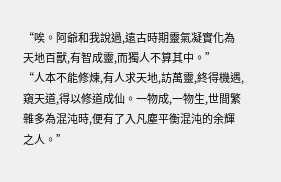“唉。阿爺和我說過,遠古時期靈氣凝實化為天地百獸,有智成靈,而獨人不算其中。”
“人本不能修煉,有人求天地,訪萬靈,終得機遇,窺天道,得以修道成仙。一物成,一物生,世間繁雜多為混沌時,便有了入凡塵平衡混沌的余輝之人。”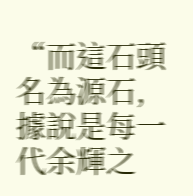“而這石頭名為源石,據說是每一代余輝之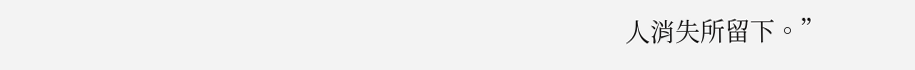人消失所留下。”